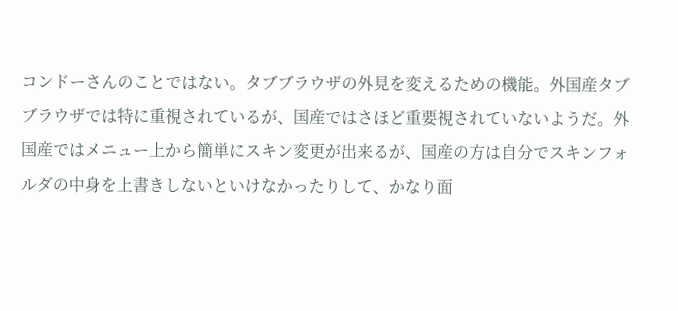コンドーさんのことではない。タブブラウザの外見を変えるための機能。外国産タブブラウザでは特に重視されているが、国産ではさほど重要視されていないようだ。外国産ではメニュー上から簡単にスキン変更が出来るが、国産の方は自分でスキンフォルダの中身を上書きしないといけなかったりして、かなり面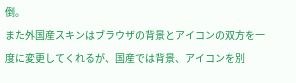倒。
また外国産スキンはブラウザの背景とアイコンの双方を一度に変更してくれるが、国産では背景、アイコンを別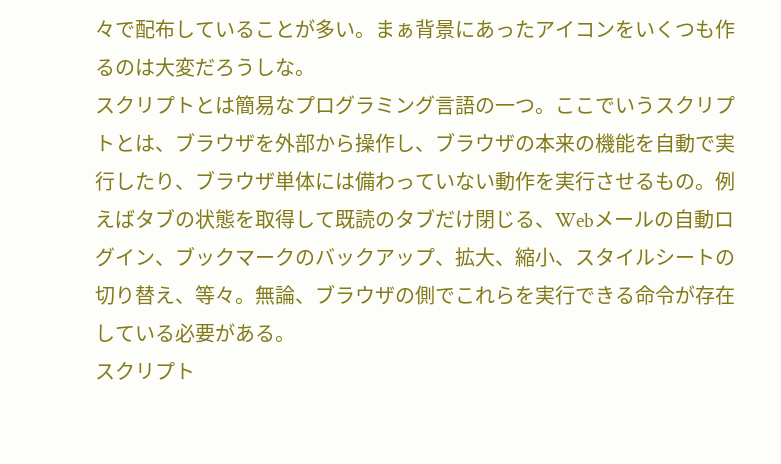々で配布していることが多い。まぁ背景にあったアイコンをいくつも作るのは大変だろうしな。
スクリプトとは簡易なプログラミング言語の一つ。ここでいうスクリプトとは、ブラウザを外部から操作し、ブラウザの本来の機能を自動で実行したり、ブラウザ単体には備わっていない動作を実行させるもの。例えばタブの状態を取得して既読のタブだけ閉じる、Webメールの自動ログイン、ブックマークのバックアップ、拡大、縮小、スタイルシートの切り替え、等々。無論、ブラウザの側でこれらを実行できる命令が存在している必要がある。
スクリプト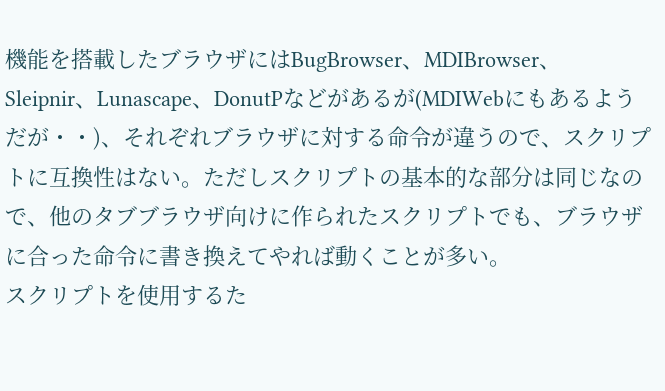機能を搭載したブラウザにはBugBrowser、MDIBrowser、Sleipnir、Lunascape、DonutPなどがあるが(MDIWebにもあるようだが・・)、それぞれブラウザに対する命令が違うので、スクリプトに互換性はない。ただしスクリプトの基本的な部分は同じなので、他のタブブラウザ向けに作られたスクリプトでも、ブラウザに合った命令に書き換えてやれば動くことが多い。
スクリプトを使用するた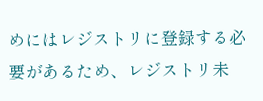めにはレジストリに登録する必要があるため、レジストリ未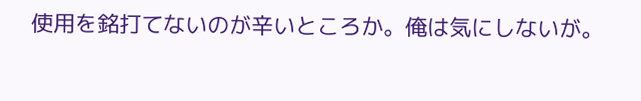使用を銘打てないのが辛いところか。俺は気にしないが。